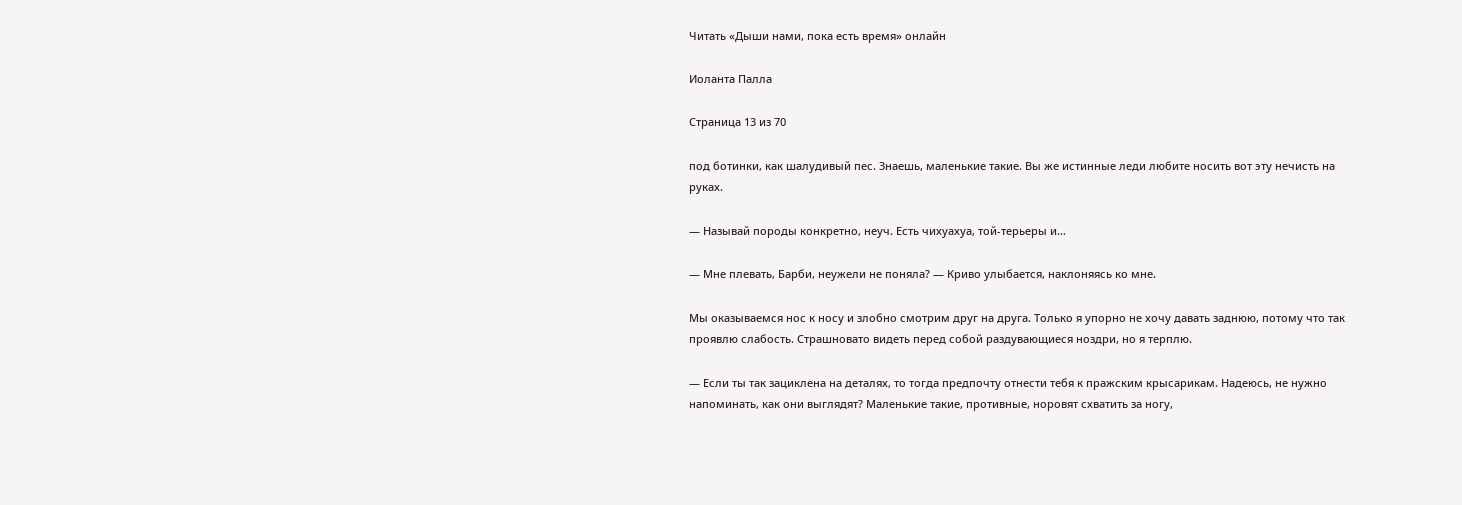Читать «Дыши нами, пока есть время» онлайн

Иоланта Палла

Страница 13 из 70

под ботинки, как шалудивый пес. Знаешь, маленькие такие. Вы же истинные леди любите носить вот эту нечисть на руках.

— Называй породы конкретно, неуч. Есть чихуахуа, той-терьеры и…

— Мне плевать, Барби, неужели не поняла? — Криво улыбается, наклоняясь ко мне.

Мы оказываемся нос к носу и злобно смотрим друг на друга. Только я упорно не хочу давать заднюю, потому что так проявлю слабость. Страшновато видеть перед собой раздувающиеся ноздри, но я терплю.

— Если ты так зациклена на деталях, то тогда предпочту отнести тебя к пражским крысарикам. Надеюсь, не нужно напоминать, как они выглядят? Маленькие такие, противные, норовят схватить за ногу,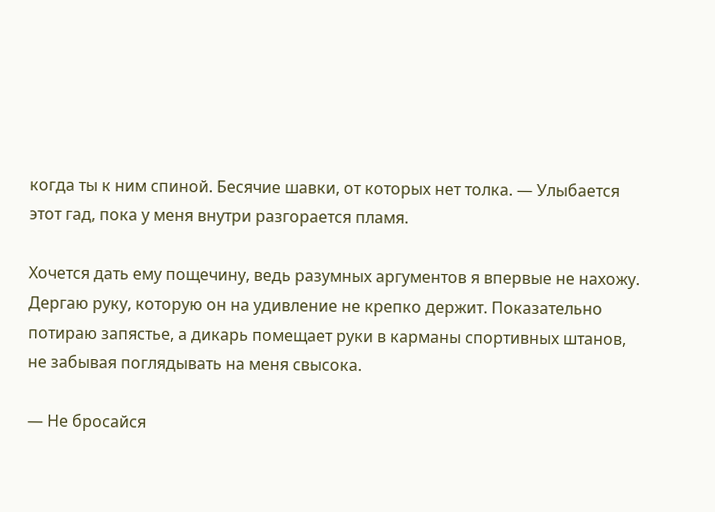когда ты к ним спиной. Бесячие шавки, от которых нет толка. — Улыбается этот гад, пока у меня внутри разгорается пламя.

Хочется дать ему пощечину, ведь разумных аргументов я впервые не нахожу. Дергаю руку, которую он на удивление не крепко держит. Показательно потираю запястье, а дикарь помещает руки в карманы спортивных штанов, не забывая поглядывать на меня свысока.

— Не бросайся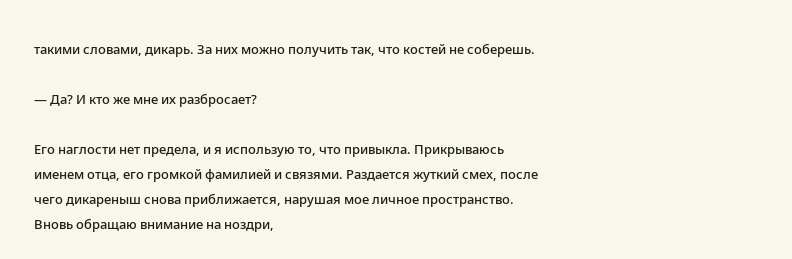такими словами, дикарь. За них можно получить так, что костей не соберешь.

— Да? И кто же мне их разбросает?

Его наглости нет предела, и я использую то, что привыкла. Прикрываюсь именем отца, его громкой фамилией и связями. Раздается жуткий смех, после чего дикареныш снова приближается, нарушая мое личное пространство. Вновь обращаю внимание на ноздри,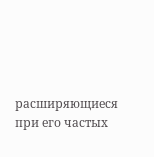расширяющиеся при его частых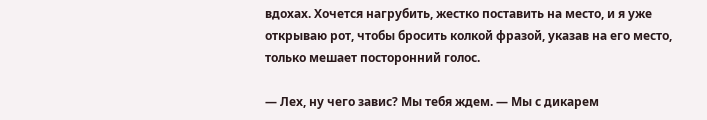вдохах. Хочется нагрубить, жестко поставить на место, и я уже открываю рот, чтобы бросить колкой фразой, указав на его место, только мешает посторонний голос.

— Лех, ну чего завис? Мы тебя ждем. — Мы с дикарем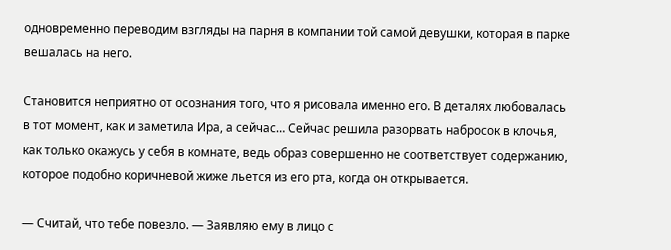одновременно переводим взгляды на парня в компании той самой девушки, которая в парке вешалась на него.

Становится неприятно от осознания того, что я рисовала именно его. В деталях любовалась в тот момент, как и заметила Ира, а сейчас… Сейчас решила разорвать набросок в клочья, как только окажусь у себя в комнате, ведь образ совершенно не соответствует содержанию, которое подобно коричневой жиже льется из его рта, когда он открывается.

— Считай, что тебе повезло. — Заявляю ему в лицо с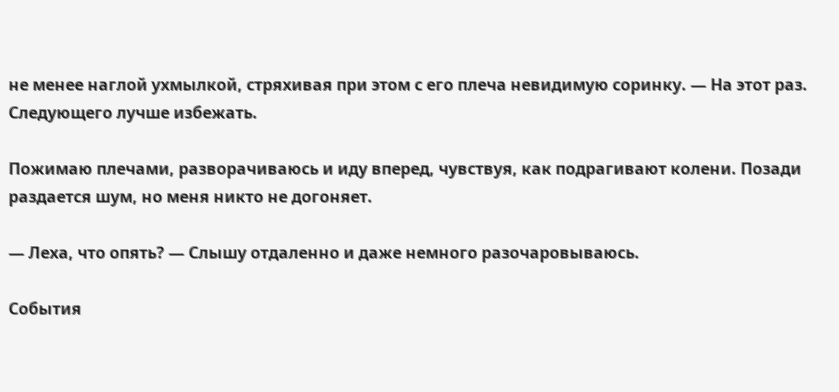не менее наглой ухмылкой, стряхивая при этом с его плеча невидимую соринку. — На этот раз. Следующего лучше избежать.

Пожимаю плечами, разворачиваюсь и иду вперед, чувствуя, как подрагивают колени. Позади раздается шум, но меня никто не догоняет.

— Леха, что опять? — Слышу отдаленно и даже немного разочаровываюсь.

События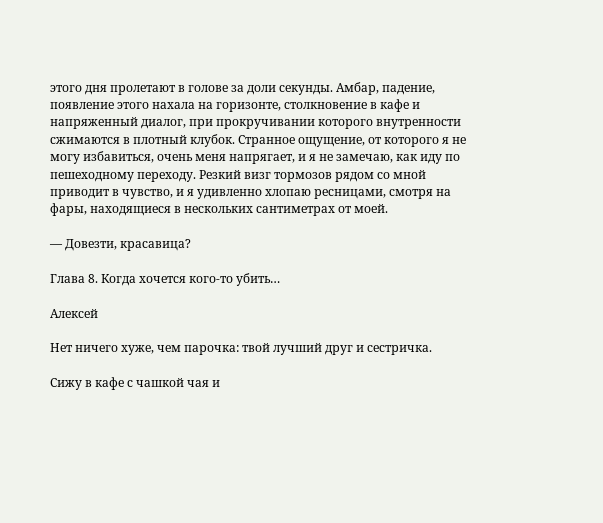этого дня пролетают в голове за доли секунды. Амбар, падение, появление этого нахала на горизонте, столкновение в кафе и напряженный диалог, при прокручивании которого внутренности сжимаются в плотный клубок. Странное ощущение, от которого я не могу избавиться, очень меня напрягает, и я не замечаю, как иду по пешеходному переходу. Резкий визг тормозов рядом со мной приводит в чувство, и я удивленно хлопаю ресницами, смотря на фары, находящиеся в нескольких сантиметрах от моей.

— Довезти, красавица?

Глава 8. Когда хочется кого-то убить…

Алексей

Нет ничего хуже, чем парочка: твой лучший друг и сестричка.

Сижу в кафе с чашкой чая и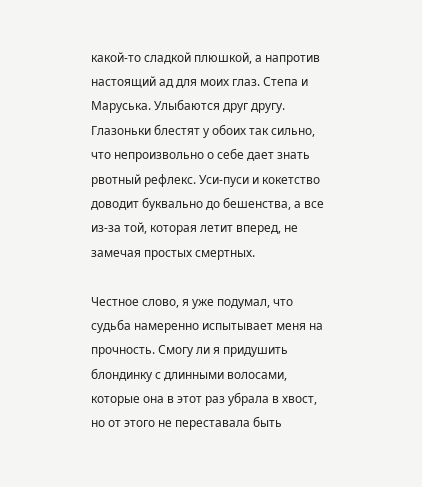какой-то сладкой плюшкой, а напротив настоящий ад для моих глаз. Степа и Маруська. Улыбаются друг другу. Глазоньки блестят у обоих так сильно, что непроизвольно о себе дает знать рвотный рефлекс. Уси-пуси и кокетство доводит буквально до бешенства, а все из-за той, которая летит вперед, не замечая простых смертных.

Честное слово, я уже подумал, что судьба намеренно испытывает меня на прочность. Смогу ли я придушить блондинку с длинными волосами, которые она в этот раз убрала в хвост, но от этого не переставала быть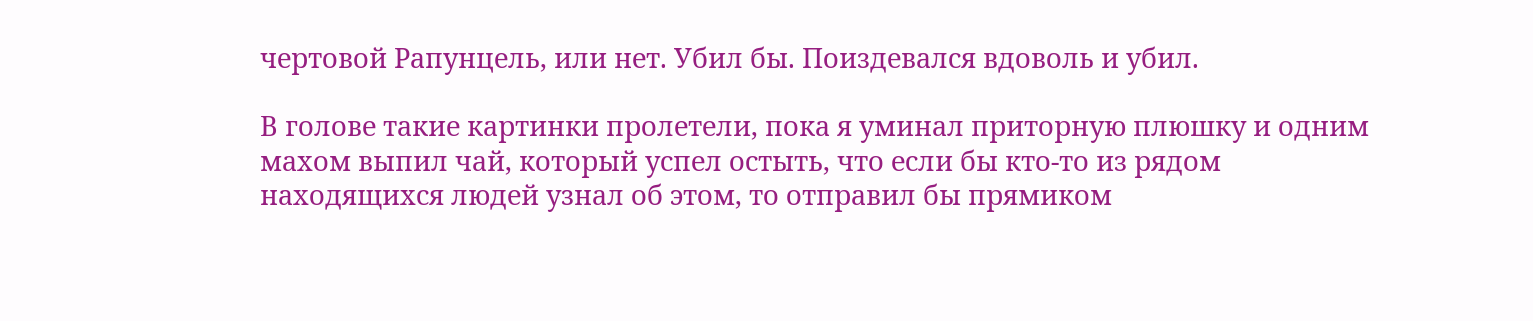чертовой Рапунцель, или нет. Убил бы. Поиздевался вдоволь и убил.

В голове такие картинки пролетели, пока я уминал приторную плюшку и одним махом выпил чай, который успел остыть, что если бы кто-то из рядом находящихся людей узнал об этом, то отправил бы прямиком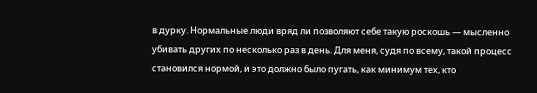в дурку. Нормальные люди вряд ли позволяют себе такую роскошь — мысленно убивать других по несколько раз в день. Для меня, судя по всему, такой процесс становился нормой, и это должно было пугать, как минимум тех, кто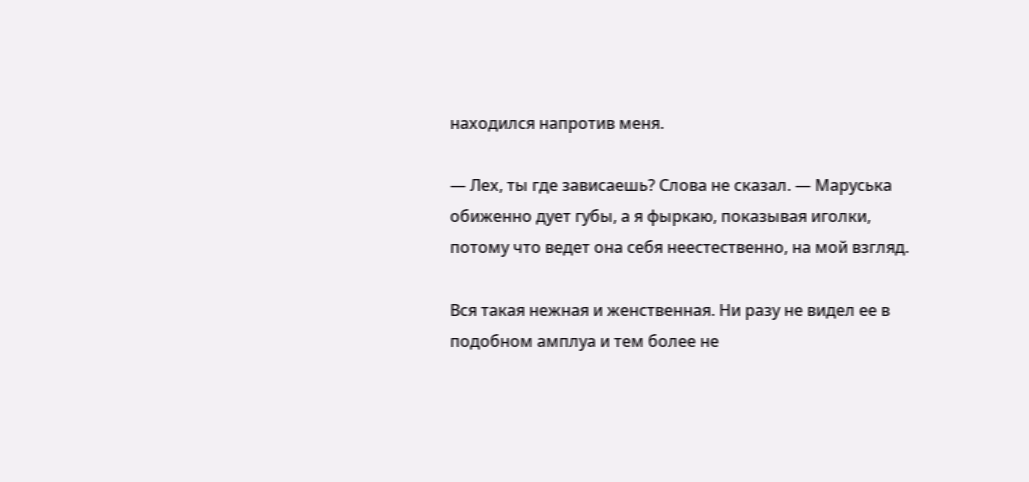находился напротив меня.

— Лех, ты где зависаешь? Слова не сказал. — Маруська обиженно дует губы, а я фыркаю, показывая иголки, потому что ведет она себя неестественно, на мой взгляд.

Вся такая нежная и женственная. Ни разу не видел ее в подобном амплуа и тем более не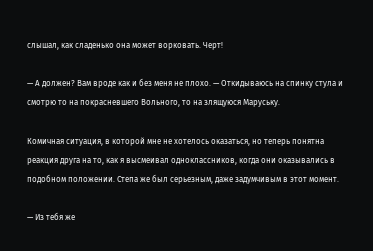слышал, как сладенько она может ворковать. Черт!

— А должен? Вам вроде как и без меня не плохо. — Откидываюсь на спинку стула и смотрю то на покрасневшего Вольного, то на злящуюся Маруську.

Комичная ситуация, в которой мне не хотелось оказаться, но теперь понятна реакция друга на то, как я высмеивал одноклассников, когда они оказывались в подобном положении. Степа же был серьезным, даже задумчивым в этот момент.

— Из тебя же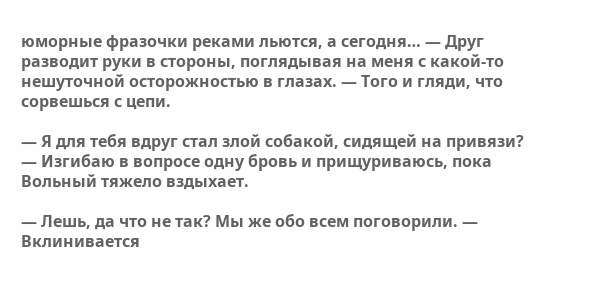юморные фразочки реками льются, а сегодня… — Друг разводит руки в стороны, поглядывая на меня с какой-то нешуточной осторожностью в глазах. — Того и гляди, что сорвешься с цепи.

— Я для тебя вдруг стал злой собакой, сидящей на привязи? — Изгибаю в вопросе одну бровь и прищуриваюсь, пока Вольный тяжело вздыхает.

— Лешь, да что не так? Мы же обо всем поговорили. — Вклинивается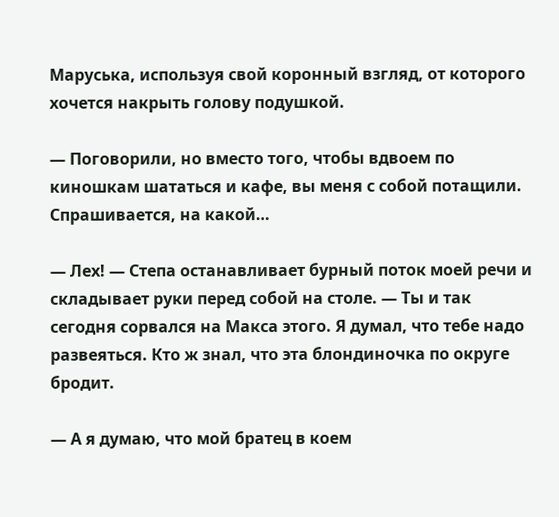Маруська, используя свой коронный взгляд, от которого хочется накрыть голову подушкой.

— Поговорили, но вместо того, чтобы вдвоем по киношкам шататься и кафе, вы меня с собой потащили. Спрашивается, на какой…

— Лех! — Степа останавливает бурный поток моей речи и складывает руки перед собой на столе. — Ты и так сегодня сорвался на Макса этого. Я думал, что тебе надо развеяться. Кто ж знал, что эта блондиночка по округе бродит.

— А я думаю, что мой братец в коем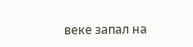веке запал на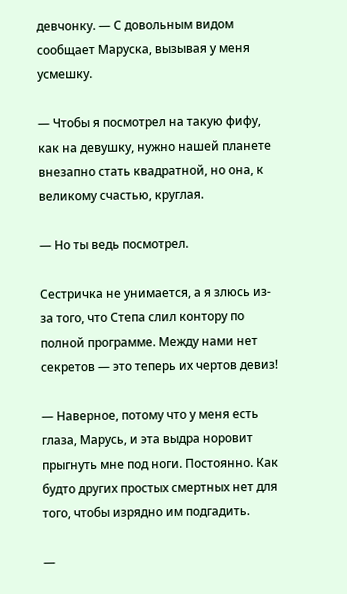девчонку. — С довольным видом сообщает Маруска, вызывая у меня усмешку.

— Чтобы я посмотрел на такую фифу, как на девушку, нужно нашей планете внезапно стать квадратной, но она, к великому счастью, круглая.

— Но ты ведь посмотрел.

Сестричка не унимается, а я злюсь из-за того, что Степа слил контору по полной программе. Между нами нет секретов — это теперь их чертов девиз!

— Наверное, потому что у меня есть глаза, Марусь, и эта выдра норовит прыгнуть мне под ноги. Постоянно. Как будто других простых смертных нет для того, чтобы изрядно им подгадить.

—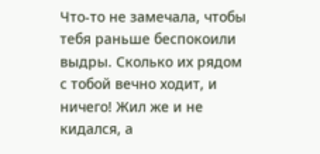Что-то не замечала, чтобы тебя раньше беспокоили выдры. Сколько их рядом с тобой вечно ходит, и ничего! Жил же и не кидался, а